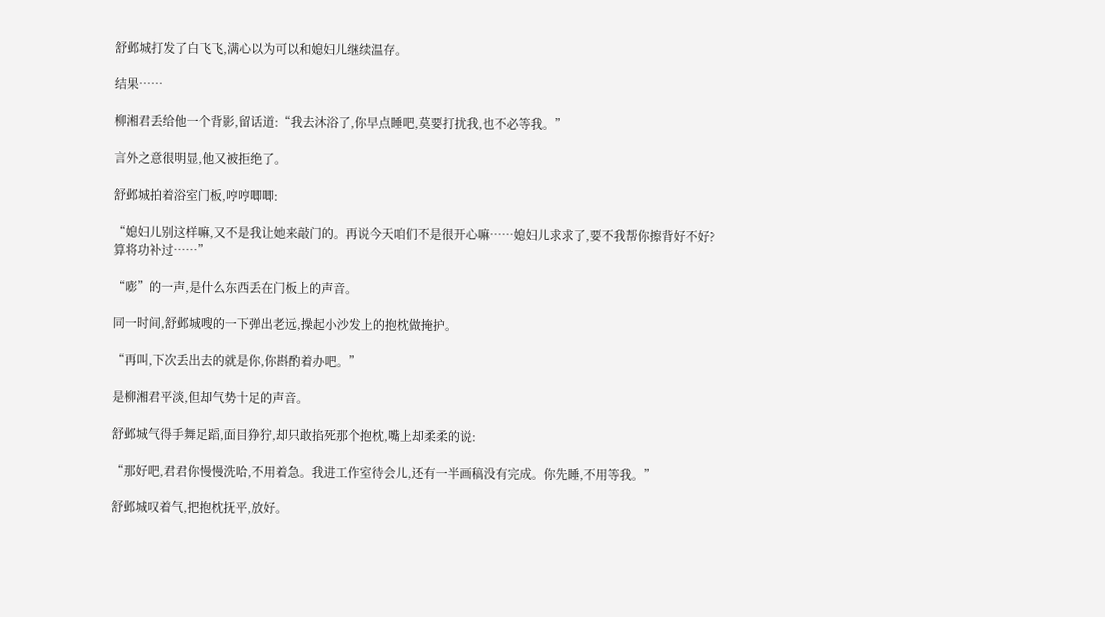舒邺城打发了白飞飞,满心以为可以和媳妇儿继续温存。

结果……

柳湘君丢给他一个背影,留话道:“我去沐浴了,你早点睡吧,莫要打扰我,也不必等我。”

言外之意很明显,他又被拒绝了。

舒邺城拍着浴室门板,哼哼唧唧:

“媳妇儿别这样嘛,又不是我让她来敲门的。再说今天咱们不是很开心嘛……媳妇儿求求了,要不我帮你擦背好不好?算将功补过……”

“嘭”的一声,是什么东西丢在门板上的声音。

同一时间,舒邺城嗖的一下弹出老远,操起小沙发上的抱枕做掩护。

“再叫,下次丢出去的就是你,你斟酌着办吧。”

是柳湘君平淡,但却气势十足的声音。

舒邺城气得手舞足蹈,面目狰狞,却只敢掐死那个抱枕,嘴上却柔柔的说:

“那好吧,君君你慢慢洗哈,不用着急。我进工作室待会儿,还有一半画稿没有完成。你先睡,不用等我。”

舒邺城叹着气,把抱枕抚平,放好。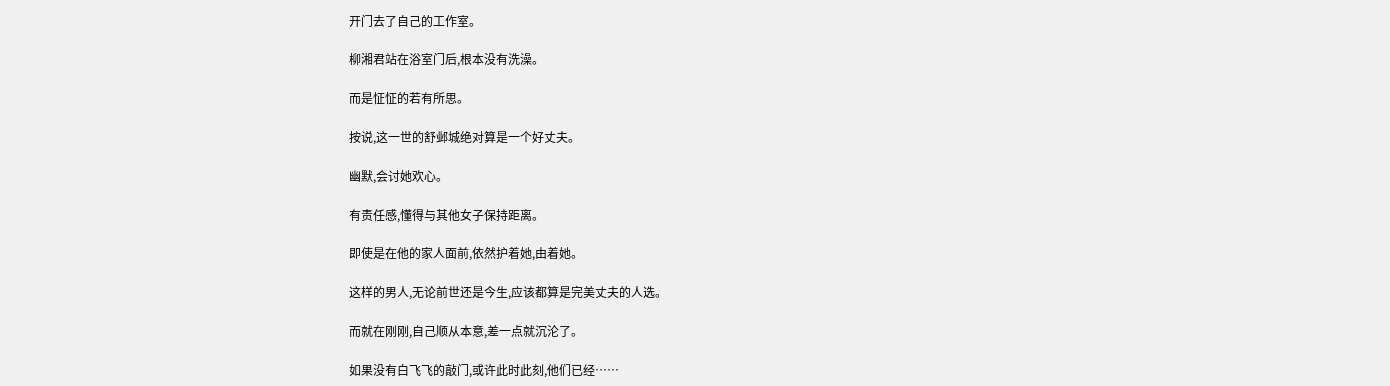开门去了自己的工作室。

柳湘君站在浴室门后,根本没有洗澡。

而是怔怔的若有所思。

按说,这一世的舒邺城绝对算是一个好丈夫。

幽默,会讨她欢心。

有责任感,懂得与其他女子保持距离。

即使是在他的家人面前,依然护着她,由着她。

这样的男人,无论前世还是今生,应该都算是完美丈夫的人选。

而就在刚刚,自己顺从本意,差一点就沉沦了。

如果没有白飞飞的敲门,或许此时此刻,他们已经……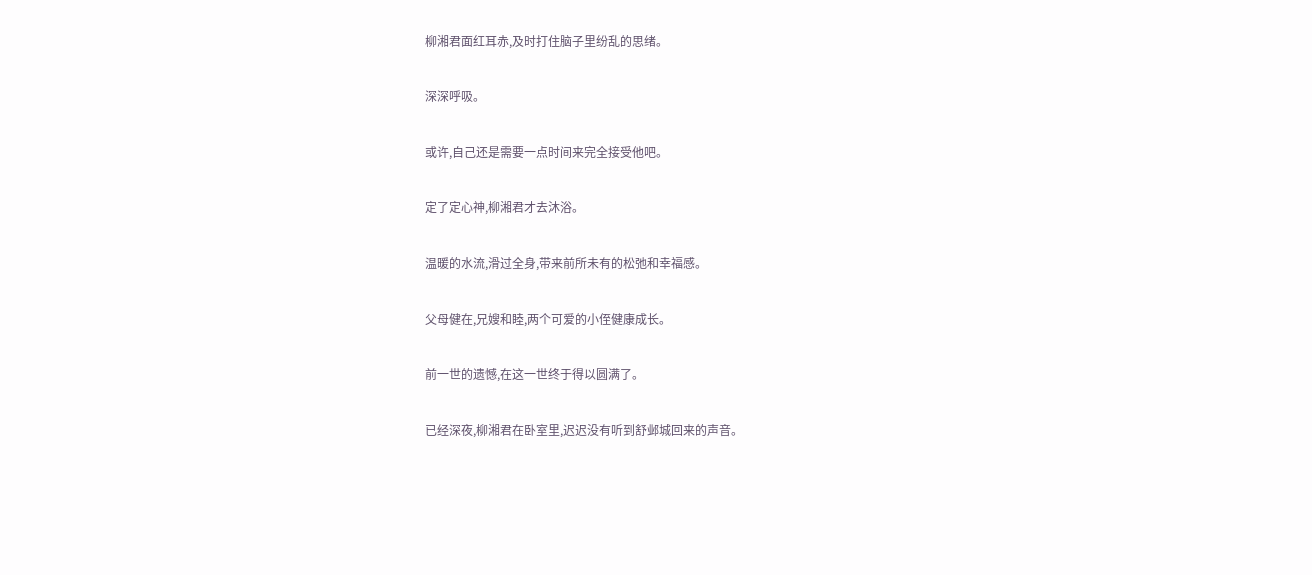柳湘君面红耳赤,及时打住脑子里纷乱的思绪。

深深呼吸。

或许,自己还是需要一点时间来完全接受他吧。

定了定心神,柳湘君才去沐浴。

温暖的水流,滑过全身,带来前所未有的松弛和幸福感。

父母健在,兄嫂和睦,两个可爱的小侄健康成长。

前一世的遗憾,在这一世终于得以圆满了。

已经深夜,柳湘君在卧室里,迟迟没有听到舒邺城回来的声音。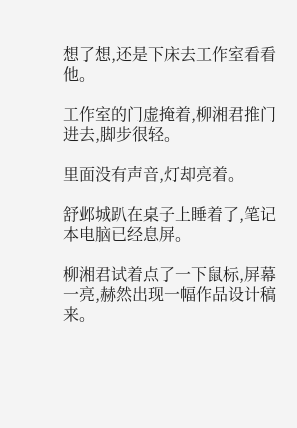想了想,还是下床去工作室看看他。

工作室的门虚掩着,柳湘君推门进去,脚步很轻。

里面没有声音,灯却亮着。

舒邺城趴在桌子上睡着了,笔记本电脑已经息屏。

柳湘君试着点了一下鼠标,屏幕一亮,赫然出现一幅作品设计稿来。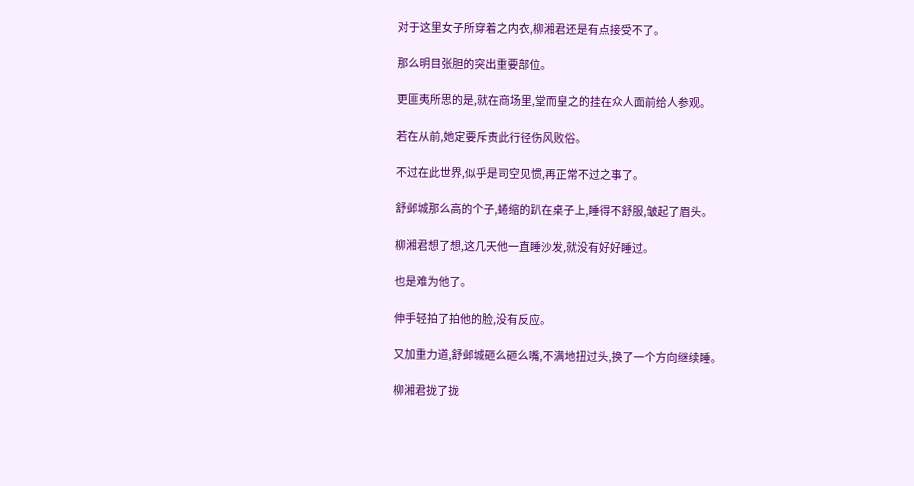对于这里女子所穿着之内衣,柳湘君还是有点接受不了。

那么明目张胆的突出重要部位。

更匪夷所思的是,就在商场里,堂而皇之的挂在众人面前给人参观。

若在从前,她定要斥责此行径伤风败俗。

不过在此世界,似乎是司空见惯,再正常不过之事了。

舒邺城那么高的个子,蜷缩的趴在桌子上,睡得不舒服,皱起了眉头。

柳湘君想了想,这几天他一直睡沙发,就没有好好睡过。

也是难为他了。

伸手轻拍了拍他的脸,没有反应。

又加重力道,舒邺城砸么砸么嘴,不满地扭过头,换了一个方向继续睡。

柳湘君拢了拢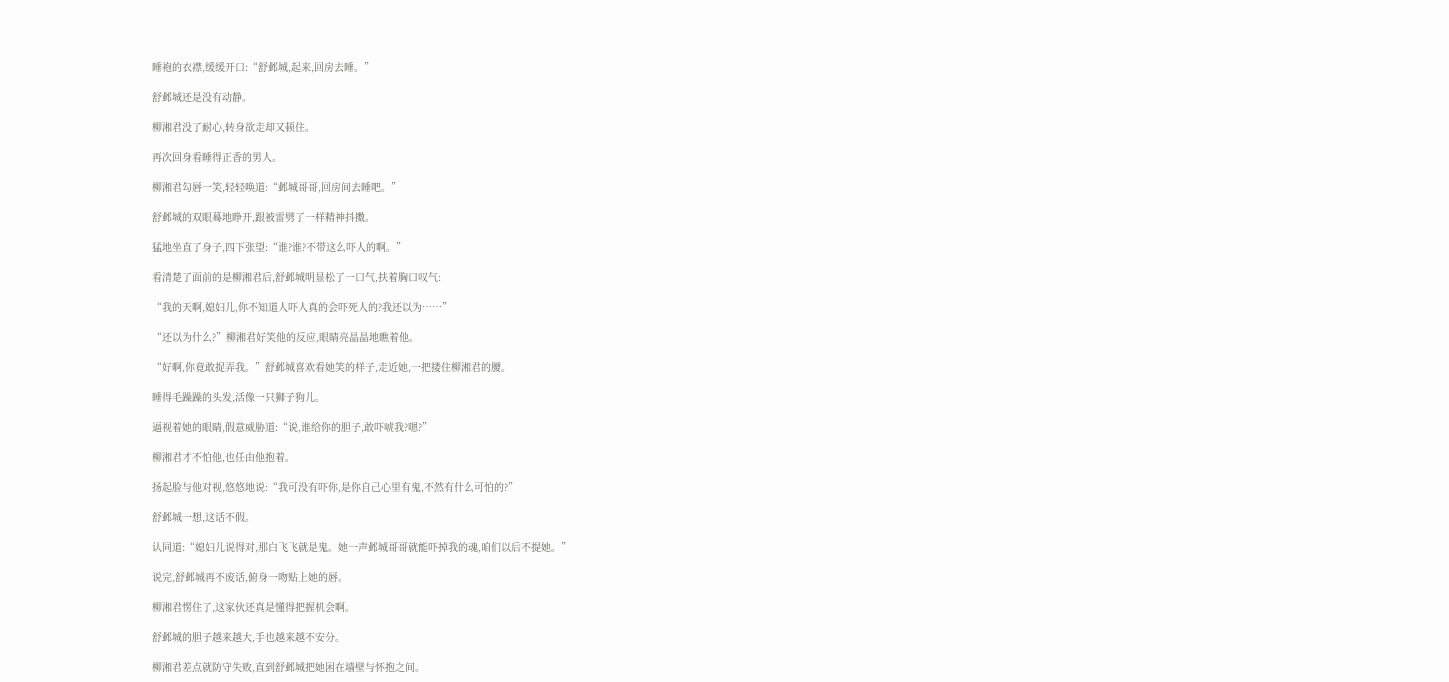睡袍的衣襟,缓缓开口:“舒邺城,起来,回房去睡。”

舒邺城还是没有动静。

柳湘君没了耐心,转身欲走却又顿住。

再次回身看睡得正香的男人。

柳湘君勾唇一笑,轻轻唤道:“邺城哥哥,回房间去睡吧。”

舒邺城的双眼蓦地睁开,跟被雷劈了一样精神抖擞。

猛地坐直了身子,四下张望:“谁?谁?不带这么吓人的啊。”

看清楚了面前的是柳湘君后,舒邺城明显松了一口气,扶着胸口叹气:

“我的天啊,媳妇儿,你不知道人吓人真的会吓死人的?我还以为……”

“还以为什么?”柳湘君好笑他的反应,眼睛亮晶晶地瞧着他。

“好啊,你竟敢捉弄我。”舒邺城喜欢看她笑的样子,走近她,一把搂住柳湘君的腰。

睡得毛躁躁的头发,活像一只狮子狗儿。

逼视着她的眼睛,假意威胁道:“说,谁给你的胆子,敢吓唬我?嗯?”

柳湘君才不怕他,也任由他抱着。

扬起脸与他对视,悠悠地说:“我可没有吓你,是你自己心里有鬼,不然有什么可怕的?”

舒邺城一想,这话不假。

认同道:“媳妇儿说得对,那白飞飞就是鬼。她一声邺城哥哥就能吓掉我的魂,咱们以后不提她。”

说完,舒邺城再不废话,俯身一吻贴上她的唇。

柳湘君愣住了,这家伙还真是懂得把握机会啊。

舒邺城的胆子越来越大,手也越来越不安分。

柳湘君差点就防守失败,直到舒邺城把她困在墙壁与怀抱之间。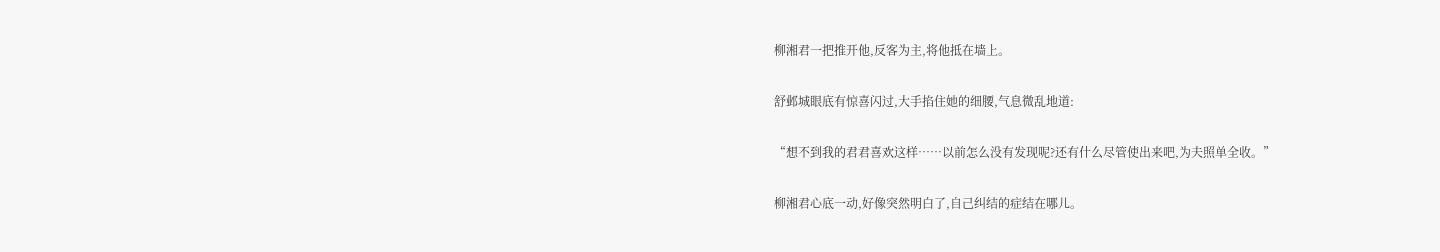柳湘君一把推开他,反客为主,将他抵在墙上。

舒邺城眼底有惊喜闪过,大手掐住她的细腰,气息微乱地道:

“想不到我的君君喜欢这样……以前怎么没有发现呢?还有什么尽管使出来吧,为夫照单全收。”

柳湘君心底一动,好像突然明白了,自己纠结的症结在哪儿。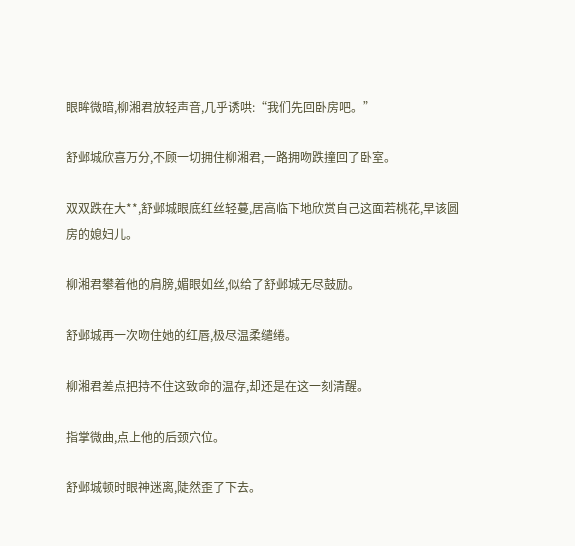眼眸微暗,柳湘君放轻声音,几乎诱哄:“我们先回卧房吧。”

舒邺城欣喜万分,不顾一切拥住柳湘君,一路拥吻跌撞回了卧室。

双双跌在大**,舒邺城眼底红丝轻蔓,居高临下地欣赏自己这面若桃花,早该圆房的媳妇儿。

柳湘君攀着他的肩膀,媚眼如丝,似给了舒邺城无尽鼓励。

舒邺城再一次吻住她的红唇,极尽温柔缱绻。

柳湘君差点把持不住这致命的温存,却还是在这一刻清醒。

指掌微曲,点上他的后颈穴位。

舒邺城顿时眼神迷离,陡然歪了下去。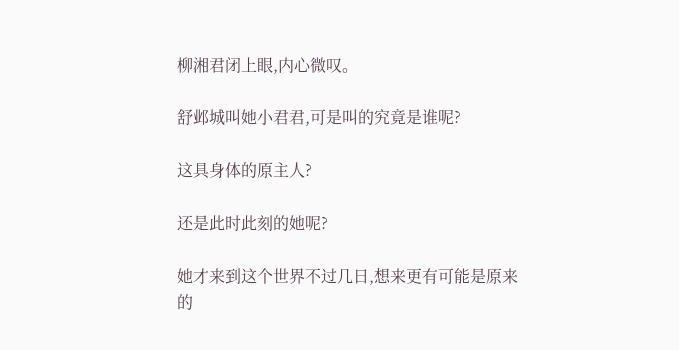柳湘君闭上眼,内心微叹。

舒邺城叫她小君君,可是叫的究竟是谁呢?

这具身体的原主人?

还是此时此刻的她呢?

她才来到这个世界不过几日,想来更有可能是原来的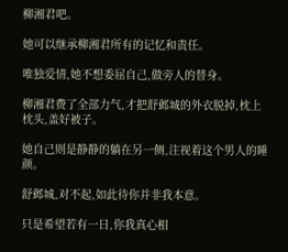柳湘君吧。

她可以继承柳湘君所有的记忆和责任。

唯独爱情,她不想委屈自己,做旁人的替身。

柳湘君费了全部力气,才把舒邺城的外衣脱掉,枕上枕头,盖好被子。

她自己则是静静的躺在另一侧,注视着这个男人的睡颜。

舒邺城,对不起,如此待你并非我本意。

只是希望若有一日,你我真心相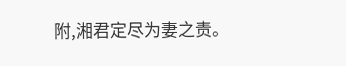附,湘君定尽为妻之责。